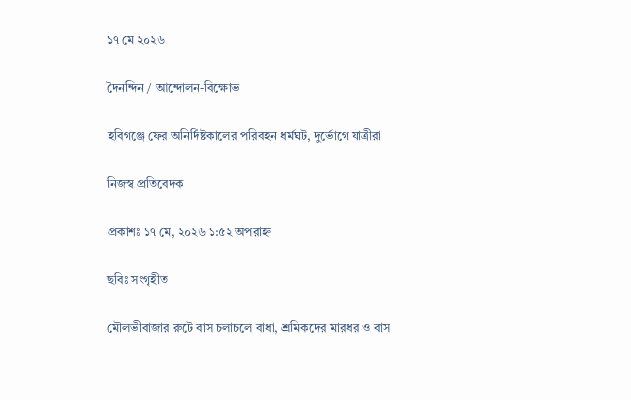১৭ মে ২০২৬

দৈনন্দিন / আন্দোলন-বিক্ষোভ

হবিগঞ্জে ফের অনির্দিষ্টকালের পরিবহন ধর্মঘট, দুর্ভোগে যাত্রীরা

নিজস্ব প্রতিবেদক

প্রকাশঃ ১৭ মে, ২০২৬ ১:৫২ অপরাহ্ন

ছবিঃ সংগৃহীত

মৌলভীবাজার রুটে বাস চলাচলে বাধা, শ্রমিকদের মারধর ও বাস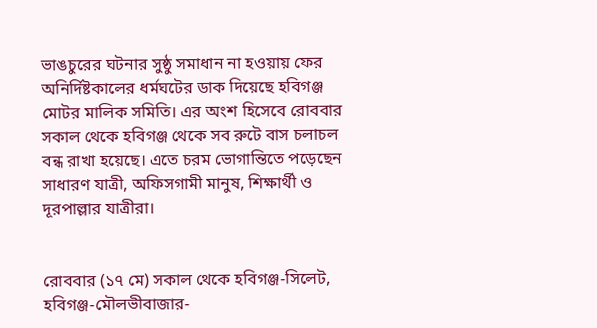ভাঙচুরের ঘটনার সুষ্ঠু সমাধান না হওয়ায় ফের অনির্দিষ্টকালের ধর্মঘটের ডাক দিয়েছে হবিগঞ্জ মোটর মালিক সমিতি। এর অংশ হিসেবে রোববার সকাল থেকে হবিগঞ্জ থেকে সব রুটে বাস চলাচল বন্ধ রাখা হয়েছে। এতে চরম ভোগান্তিতে পড়েছেন সাধারণ যাত্রী, অফিসগামী মানুষ, শিক্ষার্থী ও দূরপাল্লার যাত্রীরা।


রোববার (১৭ মে) সকাল থেকে হবিগঞ্জ-সিলেট, হবিগঞ্জ-মৌলভীবাজার-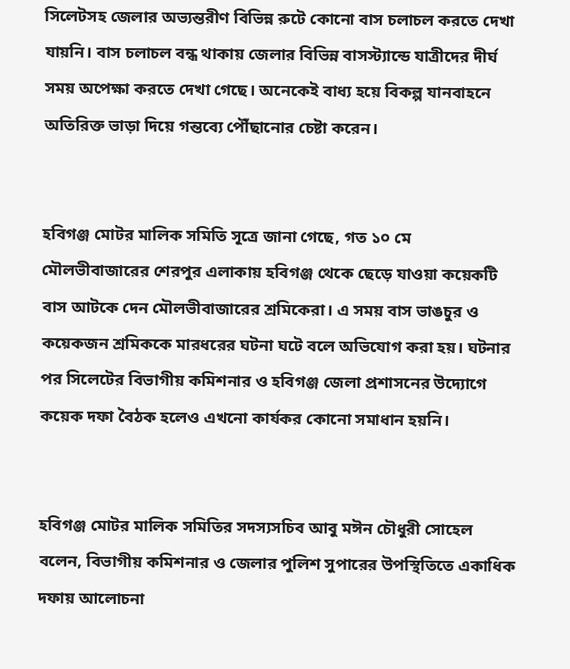সিলেটসহ জেলার অভ্যন্তরীণ বিভিন্ন রুটে কোনো বাস চলাচল করতে দেখা যায়নি। বাস চলাচল বন্ধ থাকায় জেলার বিভিন্ন বাসস্ট্যান্ডে যাত্রীদের দীর্ঘ সময় অপেক্ষা করতে দেখা গেছে। অনেকেই বাধ্য হয়ে বিকল্প যানবাহনে অতিরিক্ত ভাড়া দিয়ে গন্তব্যে পৌঁছানোর চেষ্টা করেন।


হবিগঞ্জ মোটর মালিক সমিতি সূত্রে জানা গেছে, গত ১০ মে মৌলভীবাজারের শেরপুর এলাকায় হবিগঞ্জ থেকে ছেড়ে যাওয়া কয়েকটি বাস আটকে দেন মৌলভীবাজারের শ্রমিকেরা। এ সময় বাস ভাঙচুর ও কয়েকজন শ্রমিককে মারধরের ঘটনা ঘটে বলে অভিযোগ করা হয়। ঘটনার পর সিলেটের বিভাগীয় কমিশনার ও হবিগঞ্জ জেলা প্রশাসনের উদ্যোগে কয়েক দফা বৈঠক হলেও এখনো কার্যকর কোনো সমাধান হয়নি।


হবিগঞ্জ মোটর মালিক সমিতির সদস্যসচিব আবু মঈন চৌধুরী সোহেল বলেন, বিভাগীয় কমিশনার ও জেলার পুলিশ সুপারের উপস্থিতিতে একাধিক দফায় আলোচনা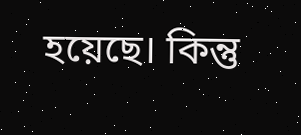হয়েছে। কিন্তু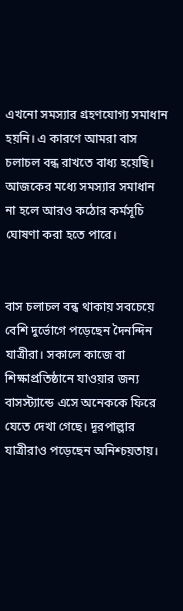এখনো সমস্যার গ্রহণযোগ্য সমাধান হয়নি। এ কারণে আমরা বাস চলাচল বন্ধ রাখতে বাধ্য হয়েছি। আজকের মধ্যে সমস্যার সমাধান না হলে আরও কঠোর কর্মসূচি ঘোষণা করা হতে পারে।


বাস চলাচল বন্ধ থাকায় সবচেয়ে বেশি দুর্ভোগে পড়েছেন দৈনন্দিন যাত্রীরা। সকালে কাজে বা শিক্ষাপ্রতিষ্ঠানে যাওয়ার জন্য বাসস্ট্যান্ডে এসে অনেককে ফিরে যেতে দেখা গেছে। দূরপাল্লার যাত্রীরাও পড়েছেন অনিশ্চয়তায়।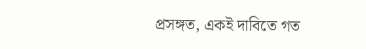প্রসঙ্গত, একই দাবিতে গত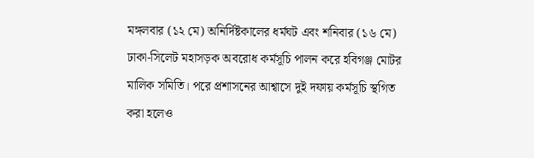মঙ্গলবার (১২ মে) অনির্দিষ্টকালের ধর্মঘট এবং শনিবার (১৬ মে) ঢাকা-সিলেট মহাসড়ক অবরোধ কর্মসূচি পালন করে হবিগঞ্জ মোটর মালিক সমিতি। পরে প্রশাসনের আশ্বাসে দুই দফায় কর্মসূচি স্থগিত করা হলেও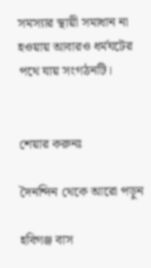সমস্যার স্থায়ী সমাধান না হওয়ায় আবারও ধর্মঘটের পথে যায় সংগঠনটি।


শেয়ার করুনঃ

দৈনন্দিন থেকে আরো পড়ুন

হবিগঞ্জ বাস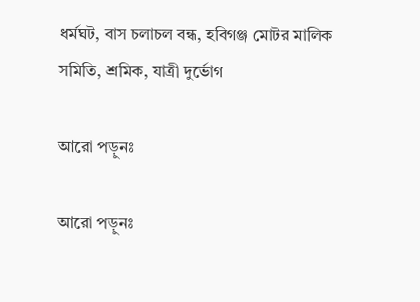ধর্মঘট, বাস চলাচল বন্ধ, হবিগঞ্জ মোটর মালিক সমিতি, শ্রমিক, যাত্রী দুর্ভোগ

আরো পড়ুনঃ

আরো পড়ুনঃ